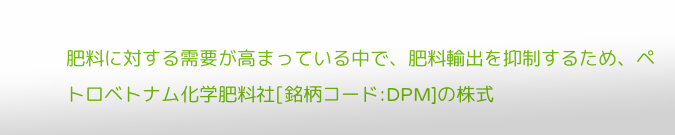肥料に対する需要が高まっている中で、肥料輸出を抑制するため、ペトロベトナム化学肥料社[銘柄コード:DPM]の株式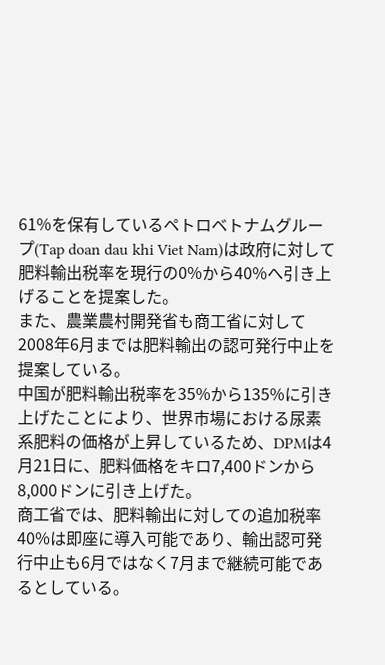61%を保有しているペトロベトナムグループ(Tap doan dau khi Viet Nam)は政府に対して肥料輸出税率を現行の0%から40%へ引き上げることを提案した。
また、農業農村開発省も商工省に対して2008年6月までは肥料輸出の認可発行中止を提案している。
中国が肥料輸出税率を35%から135%に引き上げたことにより、世界市場における尿素系肥料の価格が上昇しているため、DPMは4月21日に、肥料価格をキロ7,400ドンから8,000ドンに引き上げた。
商工省では、肥料輸出に対しての追加税率40%は即座に導入可能であり、輸出認可発行中止も6月ではなく7月まで継続可能であるとしている。